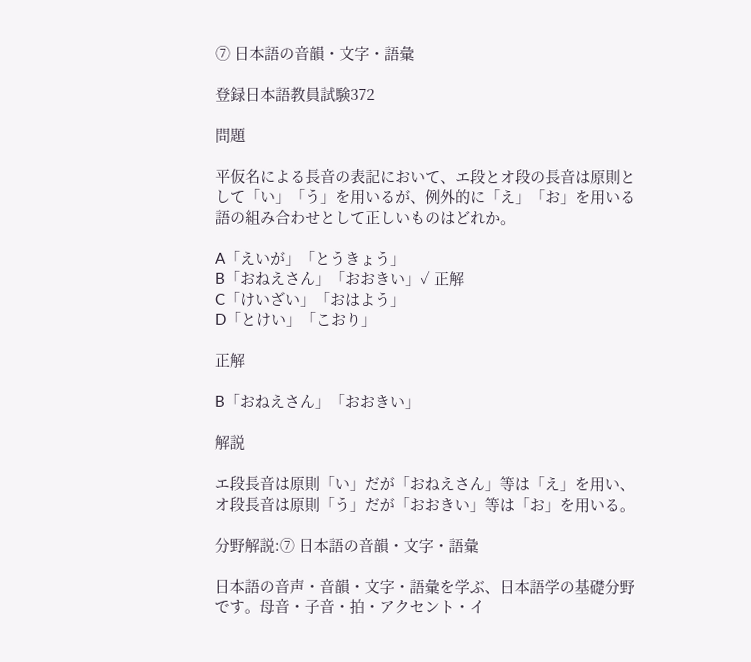⑦ 日本語の音韻・文字・語彙

登録日本語教員試験372

問題

平仮名による長音の表記において、エ段とオ段の長音は原則として「い」「う」を用いるが、例外的に「え」「お」を用いる語の組み合わせとして正しいものはどれか。

A「えいが」「とうきょう」
B「おねえさん」「おおきい」✓ 正解
C「けいざい」「おはよう」
D「とけい」「こおり」

正解

B「おねえさん」「おおきい」

解説

エ段長音は原則「い」だが「おねえさん」等は「え」を用い、オ段長音は原則「う」だが「おおきい」等は「お」を用いる。

分野解説:⑦ 日本語の音韻・文字・語彙

日本語の音声・音韻・文字・語彙を学ぶ、日本語学の基礎分野です。母音・子音・拍・アクセント・イ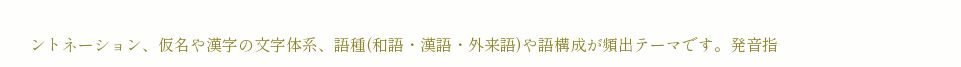ントネーション、仮名や漢字の文字体系、語種(和語・漢語・外来語)や語構成が頻出テーマです。発音指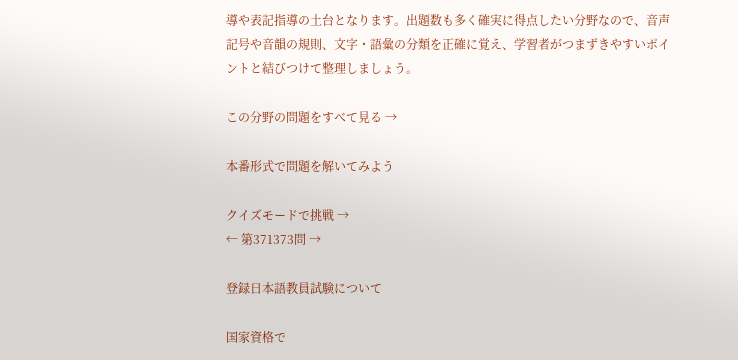導や表記指導の土台となります。出題数も多く確実に得点したい分野なので、音声記号や音韻の規則、文字・語彙の分類を正確に覚え、学習者がつまずきやすいポイントと結びつけて整理しましょう。

この分野の問題をすべて見る →

本番形式で問題を解いてみよう

クイズモードで挑戦 →
← 第371373問 →

登録日本語教員試験について

国家資格で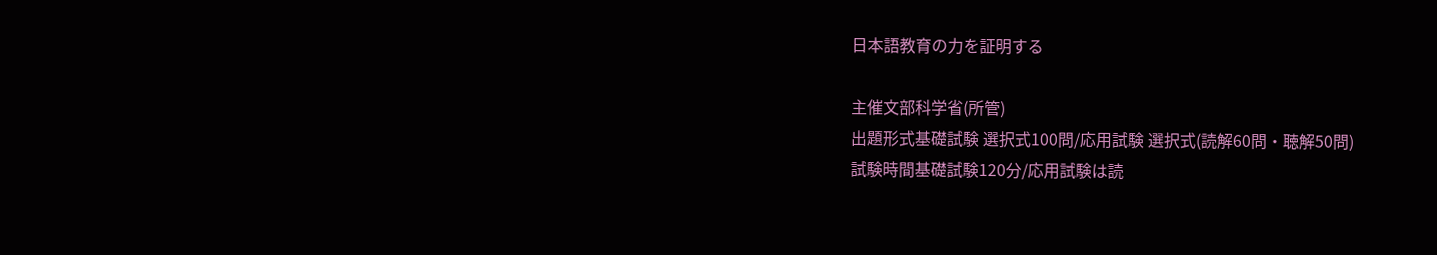日本語教育の力を証明する

主催文部科学省(所管)
出題形式基礎試験 選択式100問/応用試験 選択式(読解60問・聴解50問)
試験時間基礎試験120分/応用試験は読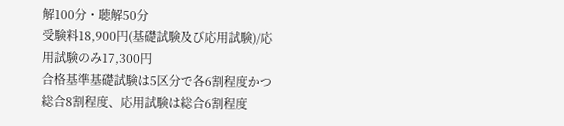解100分・聴解50分
受験料18,900円(基礎試験及び応用試験)/応用試験のみ17,300円
合格基準基礎試験は5区分で各6割程度かつ総合8割程度、応用試験は総合6割程度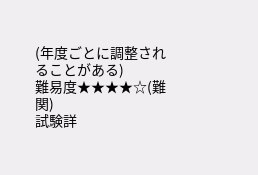(年度ごとに調整されることがある)
難易度★★★★☆(難関)
試験詳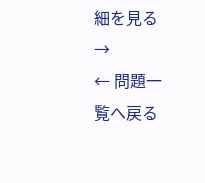細を見る →
← 問題一覧へ戻る